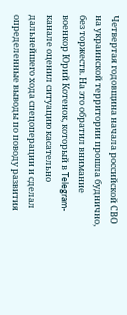Четвертая годовщина начала российской СВО на украинской территории прошла буднично, без торжеств. На это обратил внимание военкор Юрий Котенок, который в Telegram-канале оценил ситуацию касательно дальнейшего хода спецоперации и сделал определенные выводы по поводу развития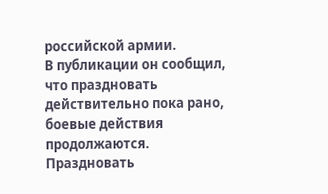российской армии.
В публикации он сообщил, что праздновать действительно пока рано, боевые действия продолжаются.
Праздновать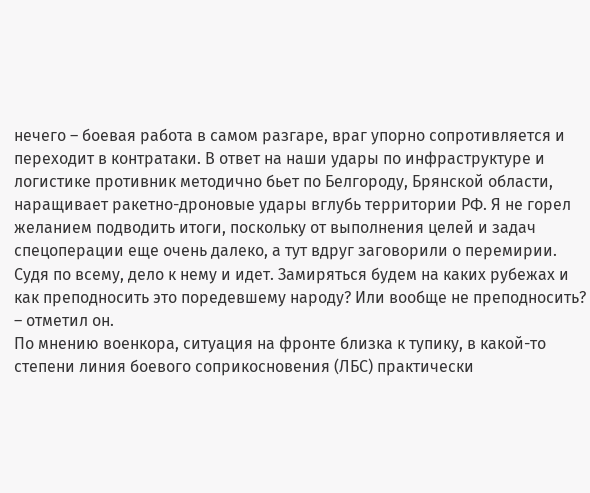нечего – боевая работа в самом разгаре, враг упорно сопротивляется и переходит в контратаки. В ответ на наши удары по инфраструктуре и логистике противник методично бьет по Белгороду, Брянской области, наращивает ракетно-дроновые удары вглубь территории РФ. Я не горел желанием подводить итоги, поскольку от выполнения целей и задач спецоперации еще очень далеко, а тут вдруг заговорили о перемирии. Судя по всему, дело к нему и идет. Замиряться будем на каких рубежах и как преподносить это поредевшему народу? Или вообще не преподносить?
– отметил он.
По мнению военкора, ситуация на фронте близка к тупику, в какой-то степени линия боевого соприкосновения (ЛБС) практически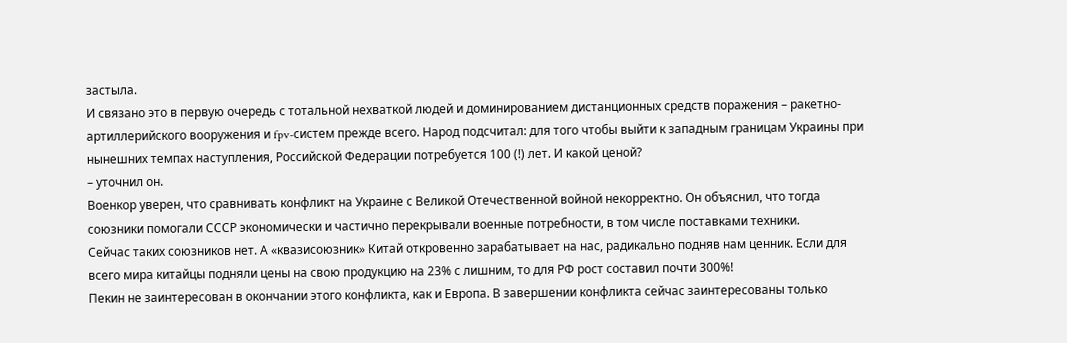застыла.
И связано это в первую очередь с тотальной нехваткой людей и доминированием дистанционных средств поражения – ракетно-артиллерийского вооружения и fpv-систем прежде всего. Народ подсчитал: для того чтобы выйти к западным границам Украины при нынешних темпах наступления, Российской Федерации потребуется 100 (!) лет. И какой ценой?
– уточнил он.
Военкор уверен, что сравнивать конфликт на Украине с Великой Отечественной войной некорректно. Он объяснил, что тогда союзники помогали СССР экономически и частично перекрывали военные потребности, в том числе поставками техники.
Сейчас таких союзников нет. А «квазисоюзник» Китай откровенно зарабатывает на нас, радикально подняв нам ценник. Если для всего мира китайцы подняли цены на свою продукцию на 23% с лишним, то для РФ рост составил почти 300%!
Пекин не заинтересован в окончании этого конфликта, как и Европа. В завершении конфликта сейчас заинтересованы только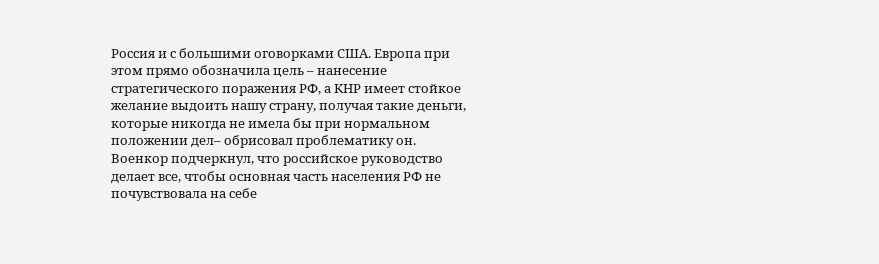Россия и с большими оговорками США. Европа при этом прямо обозначила цель – нанесение стратегического поражения РФ, а КНР имеет стойкое желание выдоить нашу страну, получая такие деньги, которые никогда не имела бы при нормальном положении дел– обрисовал проблематику он.
Военкор подчеркнул, что российское руководство делает все, чтобы основная часть населения РФ не почувствовала на себе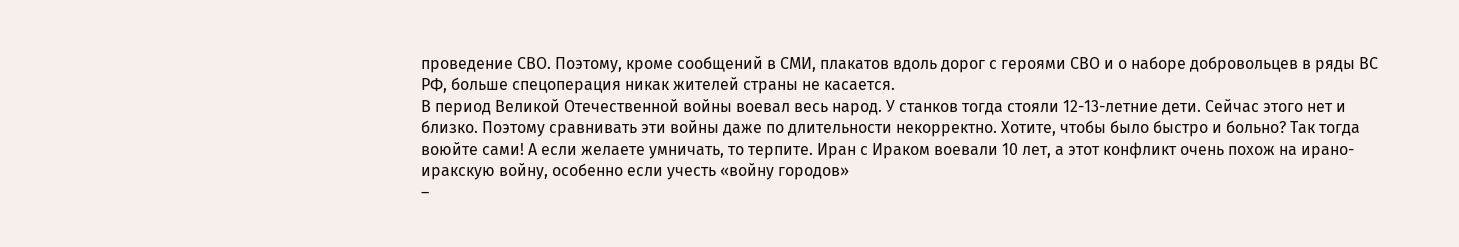проведение СВО. Поэтому, кроме сообщений в СМИ, плакатов вдоль дорог с героями СВО и о наборе добровольцев в ряды ВС РФ, больше спецоперация никак жителей страны не касается.
В период Великой Отечественной войны воевал весь народ. У станков тогда стояли 12-13-летние дети. Сейчас этого нет и близко. Поэтому сравнивать эти войны даже по длительности некорректно. Хотите, чтобы было быстро и больно? Так тогда воюйте сами! А если желаете умничать, то терпите. Иран с Ираком воевали 10 лет, а этот конфликт очень похож на ирано-иракскую войну, особенно если учесть «войну городов»
–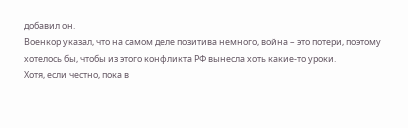добавил он.
Военкор указал, что на самом деле позитива немного, война – это потери, поэтому хотелось бы, чтобы из этого конфликта РФ вынесла хоть какие-то уроки.
Хотя, если честно, пока в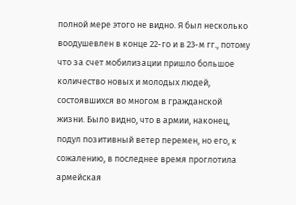полной мере этого не видно. Я был несколько воодушевлен в конце 22-го и в 23-м гг., потому что за счет мобилизации пришло большое количество новых и молодых людей, состоявшихся во многом в гражданской жизни. Было видно, что в армии, наконец, подул позитивный ветер перемен, но его, к сожалению, в последнее время проглотила армейская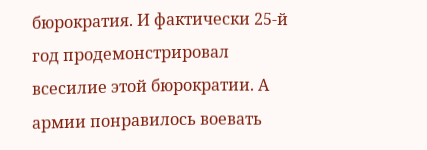бюрократия. И фактически 25-й год продемонстрировал всесилие этой бюрократии. А армии понравилось воевать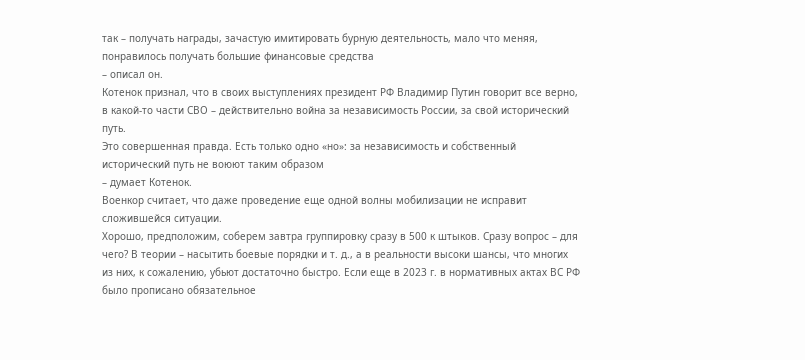так – получать награды, зачастую имитировать бурную деятельность, мало что меняя, понравилось получать большие финансовые средства
– описал он.
Котенок признал, что в своих выступлениях президент РФ Владимир Путин говорит все верно, в какой-то части СВО – действительно война за независимость России, за свой исторический путь.
Это совершенная правда. Есть только одно «но»: за независимость и собственный исторический путь не воюют таким образом
– думает Котенок.
Военкор считает, что даже проведение еще одной волны мобилизации не исправит сложившейся ситуации.
Хорошо, предположим, соберем завтра группировку сразу в 500 к штыков. Сразу вопрос – для чего? В теории – насытить боевые порядки и т. д., а в реальности высоки шансы, что многих из них, к сожалению, убьют достаточно быстро. Если еще в 2023 г. в нормативных актах ВС РФ было прописано обязательное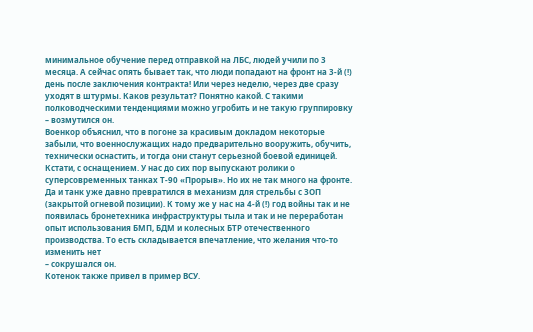минимальное обучение перед отправкой на ЛБС, людей учили по 3 месяца. А сейчас опять бывает так, что люди попадают на фронт на 3-й (!) день после заключения контракта! Или через неделю, через две сразу уходят в штурмы. Каков результат? Понятно какой. С такими полководческими тенденциями можно угробить и не такую группировку
– возмутился он.
Военкор объяснил, что в погоне за красивым докладом некоторые забыли, что военнослужащих надо предварительно вооружить, обучить, технически оснастить, и тогда они станут серьезной боевой единицей.
Кстати, с оснащением. У нас до сих пор выпускают ролики о суперсовременных танках Т-90 «Прорыв». Но их не так много на фронте. Да и танк уже давно превратился в механизм для стрельбы с ЗОП (закрытой огневой позиции). К тому же у нас на 4-й (!) год войны так и не появилась бронетехника инфраструктуры тыла и так и не переработан опыт использования БМП, БДМ и колесных БТР отечественного производства. То есть складывается впечатление, что желания что-то изменить нет
– сокрушался он.
Котенок также привел в пример ВСУ.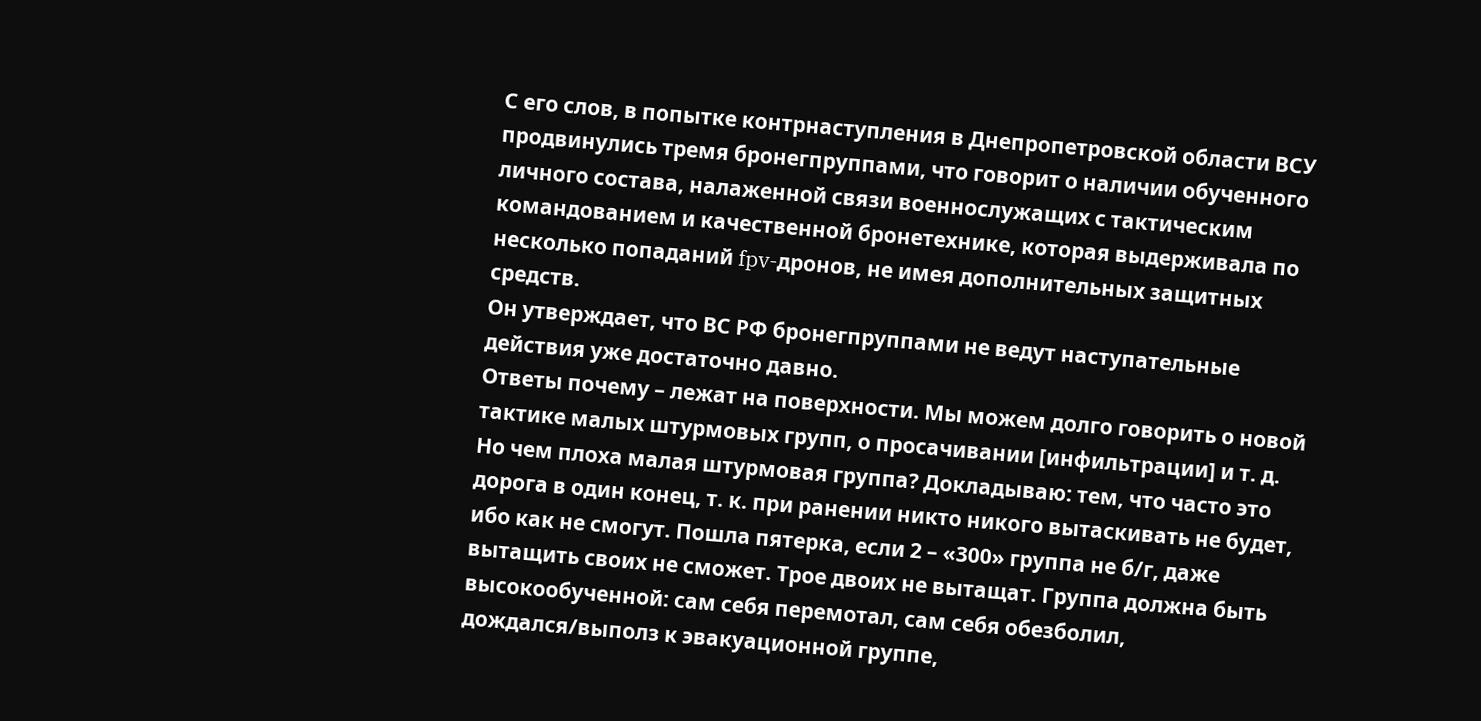С его слов, в попытке контрнаступления в Днепропетровской области ВСУ продвинулись тремя бронегпруппами, что говорит о наличии обученного личного состава, налаженной связи военнослужащих с тактическим командованием и качественной бронетехнике, которая выдерживала по несколько попаданий fpv-дронов, не имея дополнительных защитных средств.
Он утверждает, что ВС РФ бронегпруппами не ведут наступательные действия уже достаточно давно.
Ответы почему – лежат на поверхности. Мы можем долго говорить о новой тактике малых штурмовых групп, о просачивании [инфильтрации] и т. д. Но чем плоха малая штурмовая группа? Докладываю: тем, что часто это дорога в один конец, т. к. при ранении никто никого вытаскивать не будет, ибо как не смогут. Пошла пятерка, если 2 – «300» группа не б/г, даже вытащить своих не сможет. Трое двоих не вытащат. Группа должна быть высокообученной: сам себя перемотал, сам себя обезболил, дождался/выполз к эвакуационной группе,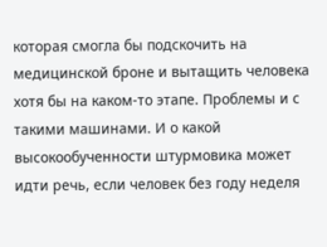которая смогла бы подскочить на медицинской броне и вытащить человека хотя бы на каком-то этапе. Проблемы и с такими машинами. И о какой высокообученности штурмовика может идти речь, если человек без году неделя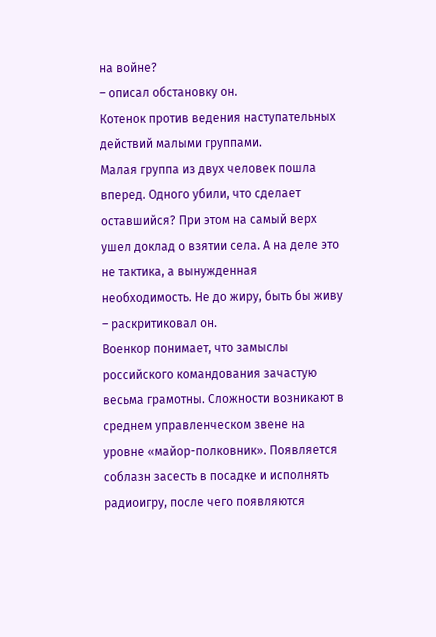на войне?
– описал обстановку он.
Котенок против ведения наступательных действий малыми группами.
Малая группа из двух человек пошла вперед. Одного убили, что сделает оставшийся? При этом на самый верх ушел доклад о взятии села. А на деле это не тактика, а вынужденная необходимость. Не до жиру, быть бы живу
– раскритиковал он.
Военкор понимает, что замыслы российского командования зачастую весьма грамотны. Сложности возникают в среднем управленческом звене на уровне «майор-полковник». Появляется соблазн засесть в посадке и исполнять радиоигру, после чего появляются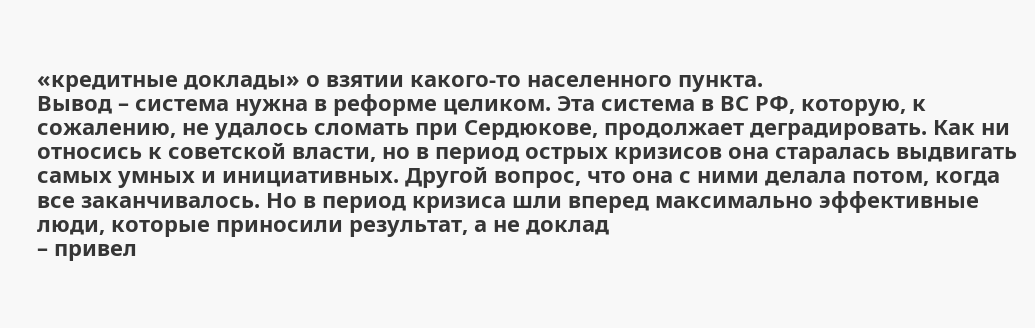«кредитные доклады» о взятии какого-то населенного пункта.
Вывод – система нужна в реформе целиком. Эта система в ВС РФ, которую, к сожалению, не удалось сломать при Сердюкове, продолжает деградировать. Как ни относись к советской власти, но в период острых кризисов она старалась выдвигать самых умных и инициативных. Другой вопрос, что она с ними делала потом, когда все заканчивалось. Но в период кризиса шли вперед максимально эффективные люди, которые приносили результат, а не доклад
– привел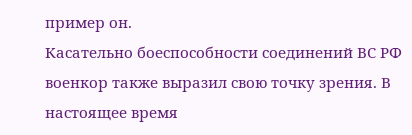пример он.
Касательно боеспособности соединений ВС РФ военкор также выразил свою точку зрения. В настоящее время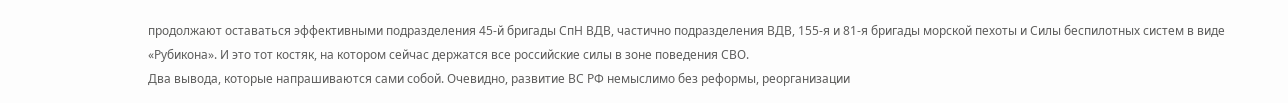продолжают оставаться эффективными подразделения 45-й бригады СпН ВДВ, частично подразделения ВДВ, 155-я и 81-я бригады морской пехоты и Силы беспилотных систем в виде «Рубикона». И это тот костяк, на котором сейчас держатся все российские силы в зоне поведения СВО.
Два вывода, которые напрашиваются сами собой. Очевидно, развитие ВС РФ немыслимо без реформы, реорганизации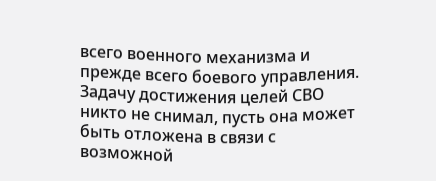всего военного механизма и прежде всего боевого управления. Задачу достижения целей СВО никто не снимал, пусть она может быть отложена в связи с возможной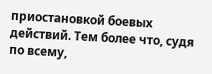приостановкой боевых действий. Тем более что, судя по всему,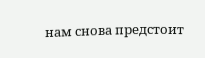нам снова предстоит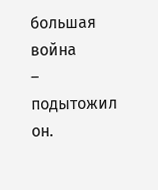большая война
– подытожил он.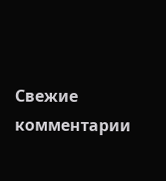Свежие комментарии